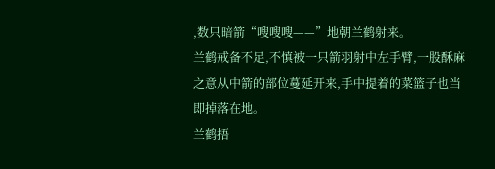,数只暗箭“嗖嗖嗖——”地朝兰鹤射来。
兰鹤戒备不足,不慎被一只箭羽射中左手臂,一股酥麻之意从中箭的部位蔓延开来,手中提着的菜篮子也当即掉落在地。
兰鹤捂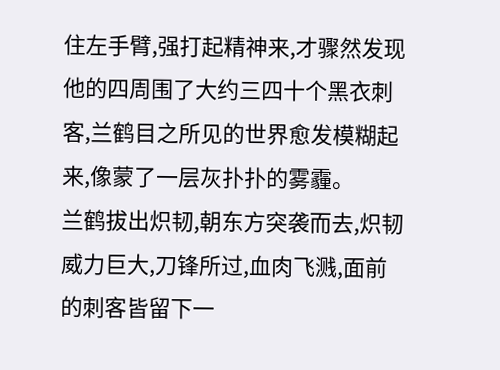住左手臂,强打起精神来,才骤然发现他的四周围了大约三四十个黑衣刺客,兰鹤目之所见的世界愈发模糊起来,像蒙了一层灰扑扑的雾霾。
兰鹤拔出炽韧,朝东方突袭而去,炽韧威力巨大,刀锋所过,血肉飞溅,面前的刺客皆留下一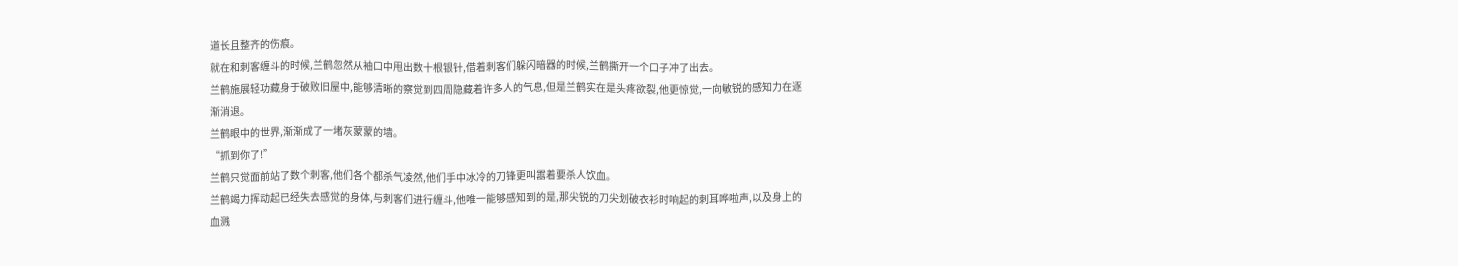道长且整齐的伤痕。
就在和刺客缠斗的时候,兰鹤忽然从袖口中甩出数十根银针,借着刺客们躲闪暗器的时候,兰鹤撕开一个口子冲了出去。
兰鹤施展轻功藏身于破败旧屋中,能够清晰的察觉到四周隐藏着许多人的气息,但是兰鹤实在是头疼欲裂,他更惊觉,一向敏锐的感知力在逐渐消退。
兰鹤眼中的世界,渐渐成了一堵灰蒙蒙的墙。
“抓到你了!”
兰鹤只觉面前站了数个刺客,他们各个都杀气凌然,他们手中冰冷的刀锋更叫嚣着要杀人饮血。
兰鹤竭力挥动起已经失去感觉的身体,与刺客们进行缠斗,他唯一能够感知到的是,那尖锐的刀尖划破衣衫时响起的刺耳哗啦声,以及身上的血溅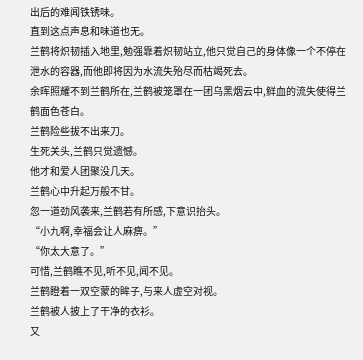出后的难闻铁锈味。
直到这点声息和味道也无。
兰鹤将炽韧插入地里,勉强靠着炽韧站立,他只觉自己的身体像一个不停在泄水的容器,而他即将因为水流失殆尽而枯竭死去。
余晖照耀不到兰鹤所在,兰鹤被笼罩在一团乌黑烟云中,鲜血的流失使得兰鹤面色苍白。
兰鹤险些拔不出来刀。
生死关头,兰鹤只觉遗憾。
他才和爱人团聚没几天。
兰鹤心中升起万般不甘。
忽一道劲风袭来,兰鹤若有所感,下意识抬头。
“小九啊,幸福会让人麻痹。”
“你太大意了。”
可惜,兰鹤瞧不见,听不见,闻不见。
兰鹤瞪着一双空蒙的眸子,与来人虚空对视。
兰鹤被人披上了干净的衣衫。
又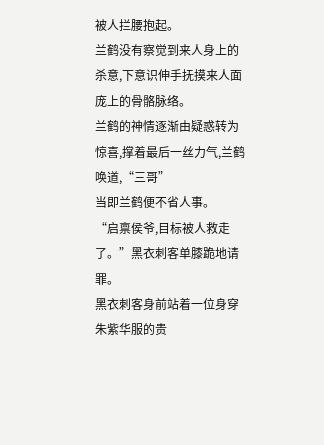被人拦腰抱起。
兰鹤没有察觉到来人身上的杀意,下意识伸手抚摸来人面庞上的骨骼脉络。
兰鹤的神情逐渐由疑惑转为惊喜,撑着最后一丝力气,兰鹤唤道,“三哥”
当即兰鹤便不省人事。
“启禀侯爷,目标被人救走了。”黑衣刺客单膝跪地请罪。
黑衣刺客身前站着一位身穿朱紫华服的贵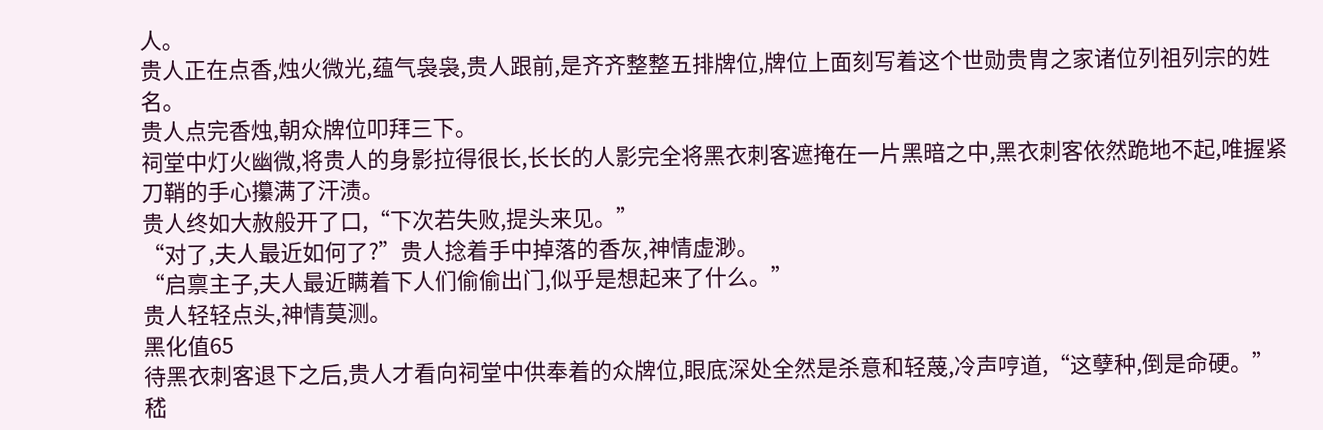人。
贵人正在点香,烛火微光,蕴气袅袅,贵人跟前,是齐齐整整五排牌位,牌位上面刻写着这个世勋贵胄之家诸位列祖列宗的姓名。
贵人点完香烛,朝众牌位叩拜三下。
祠堂中灯火幽微,将贵人的身影拉得很长,长长的人影完全将黑衣刺客遮掩在一片黑暗之中,黑衣刺客依然跪地不起,唯握紧刀鞘的手心攥满了汗渍。
贵人终如大赦般开了口,“下次若失败,提头来见。”
“对了,夫人最近如何了?”贵人捻着手中掉落的香灰,神情虚渺。
“启禀主子,夫人最近瞒着下人们偷偷出门,似乎是想起来了什么。”
贵人轻轻点头,神情莫测。
黑化值65
待黑衣刺客退下之后,贵人才看向祠堂中供奉着的众牌位,眼底深处全然是杀意和轻蔑,冷声哼道,“这孽种,倒是命硬。”
嵇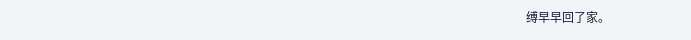缚早早回了家。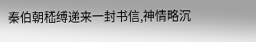秦伯朝嵇缚递来一封书信,神情略沉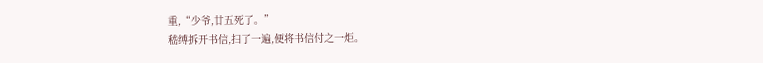重,“少爷,廿五死了。”
嵇缚拆开书信,扫了一遍,便将书信付之一炬。